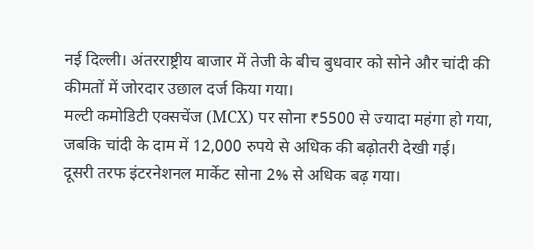नई दिल्ली। अंतरराष्ट्रीय बाजार में तेजी के बीच बुधवार को सोने और चांदी की कीमतों में जोरदार उछाल दर्ज किया गया।
मल्टी कमोडिटी एक्सचेंज (MCX) पर सोना ₹5500 से ज्यादा महंगा हो गया, जबकि चांदी के दाम में 12,000 रुपये से अधिक की बढ़ोतरी देखी गई।
दूसरी तरफ इंटरनेशनल मार्केट सोना 2% से अधिक बढ़ गया।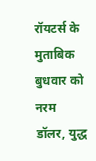रॉयटर्स के मुताबिक बुधवार को नरम डॉलर, युद्ध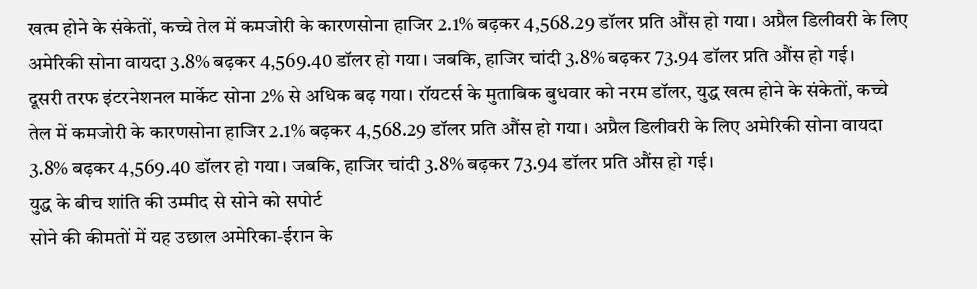खत्म होने के संकेतों, कच्चे तेल में कमजोरी के कारणसोना हाजिर 2.1% बढ़कर 4,568.29 डॉलर प्रति औंस हो गया। अप्रैल डिलीवरी के लिए अमेरिकी सोना वायदा 3.8% बढ़कर 4,569.40 डॉलर हो गया। जबकि, हाजिर चांदी 3.8% बढ़कर 73.94 डॉलर प्रति औंस हो गई।
दूसरी तरफ इंटरनेशनल मार्केट सोना 2% से अधिक बढ़ गया। रॉयटर्स के मुताबिक बुधवार को नरम डॉलर, युद्ध खत्म होने के संकेतों, कच्चे तेल में कमजोरी के कारणसोना हाजिर 2.1% बढ़कर 4,568.29 डॉलर प्रति औंस हो गया। अप्रैल डिलीवरी के लिए अमेरिकी सोना वायदा 3.8% बढ़कर 4,569.40 डॉलर हो गया। जबकि, हाजिर चांदी 3.8% बढ़कर 73.94 डॉलर प्रति औंस हो गई।
युद्ध के बीच शांति की उम्मीद से सोने को सपोर्ट
सोने की कीमतों में यह उछाल अमेरिका-ईरान के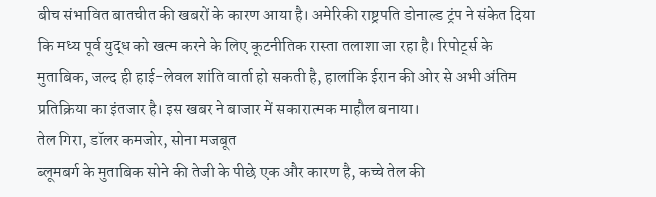बीच संभावित बातचीत की खबरों के कारण आया है। अमेरिकी राष्ट्रपति डोनाल्ड ट्रंप ने संकेत दिया कि मध्य पूर्व युद्ध को खत्म करने के लिए कूटनीतिक रास्ता तलाशा जा रहा है। रिपोर्ट्स के मुताबिक, जल्द ही हाई-लेवल शांति वार्ता हो सकती है, हालांकि ईरान की ओर से अभी अंतिम प्रतिक्रिया का इंतजार है। इस खबर ने बाजार में सकारात्मक माहौल बनाया।
तेल गिरा, डॉलर कमजोर, सोना मजबूत
ब्लूमबर्ग के मुताबिक सोने की तेजी के पीछे एक और कारण है, कच्चे तेल की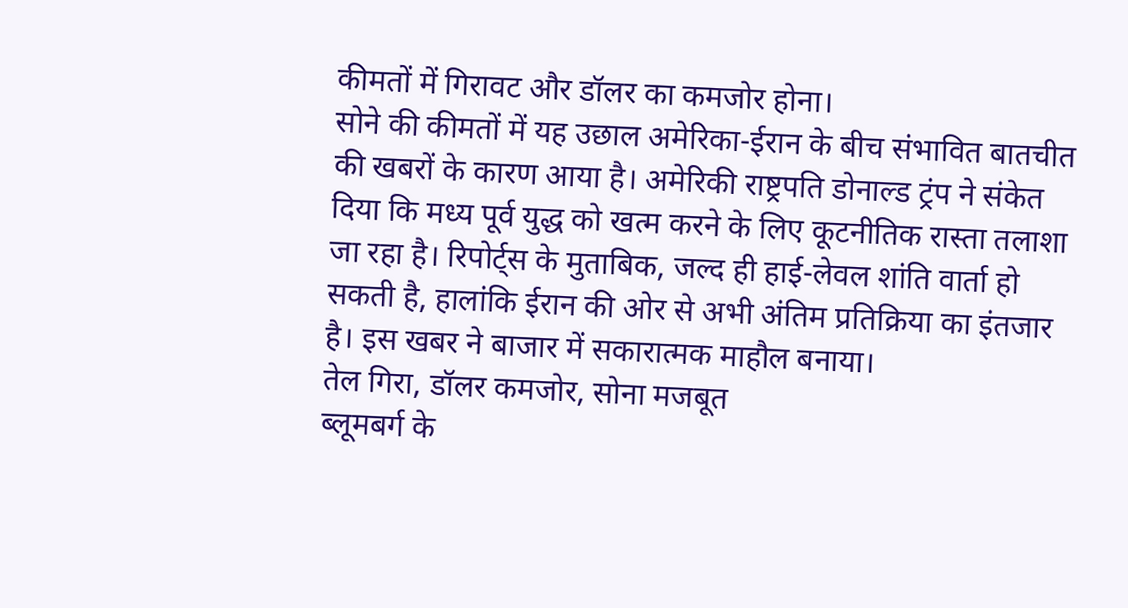कीमतों में गिरावट और डॉलर का कमजोर होना।
सोने की कीमतों में यह उछाल अमेरिका-ईरान के बीच संभावित बातचीत की खबरों के कारण आया है। अमेरिकी राष्ट्रपति डोनाल्ड ट्रंप ने संकेत दिया कि मध्य पूर्व युद्ध को खत्म करने के लिए कूटनीतिक रास्ता तलाशा जा रहा है। रिपोर्ट्स के मुताबिक, जल्द ही हाई-लेवल शांति वार्ता हो सकती है, हालांकि ईरान की ओर से अभी अंतिम प्रतिक्रिया का इंतजार है। इस खबर ने बाजार में सकारात्मक माहौल बनाया।
तेल गिरा, डॉलर कमजोर, सोना मजबूत
ब्लूमबर्ग के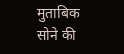मुताबिक सोने की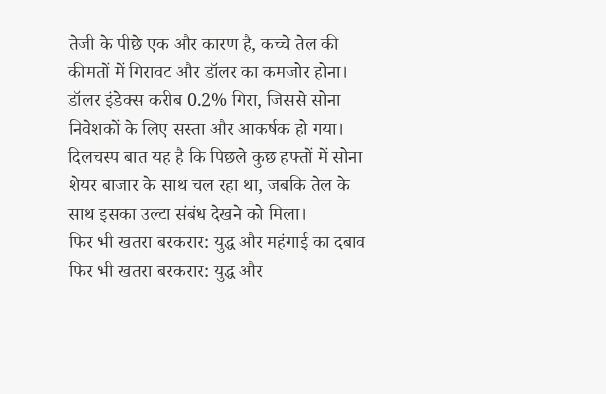तेजी के पीछे एक और कारण है, कच्चे तेल की कीमतों में गिरावट और डॉलर का कमजोर होना।
डॉलर इंडेक्स करीब 0.2% गिरा, जिससे सोना निवेशकों के लिए सस्ता और आकर्षक हो गया। दिलचस्प बात यह है कि पिछले कुछ हफ्तों में सोना शेयर बाजार के साथ चल रहा था, जबकि तेल के साथ इसका उल्टा संबंध देखने को मिला।
फिर भी खतरा बरकरार: युद्ध और महंगाई का दबाव
फिर भी खतरा बरकरार: युद्ध और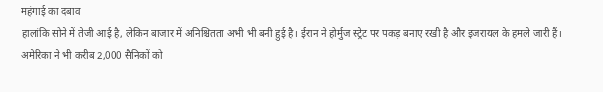महंगाई का दबाव
हालांकि सोने में तेजी आई है, लेकिन बाजार में अनिश्चितता अभी भी बनी हुई है। ईरान ने होर्मुज स्ट्रेट पर पकड़ बनाए रखी है और इजरायल के हमले जारी हैं। अमेरिका ने भी करीब 2,000 सैनिकों को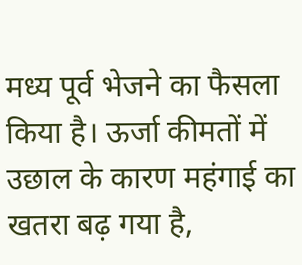मध्य पूर्व भेजने का फैसला किया है। ऊर्जा कीमतों में उछाल के कारण महंगाई का खतरा बढ़ गया है,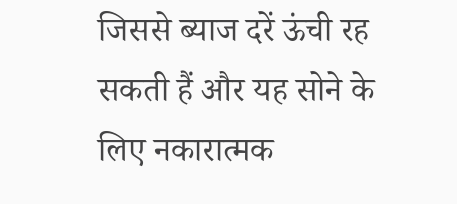जिससे ब्याज दरें ऊंची रह सकती हैं और यह सोने के लिए नकारात्मक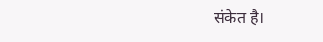संकेत है।